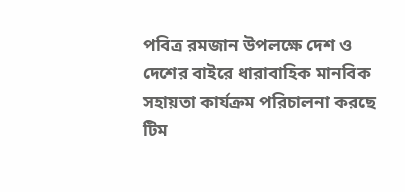পবিত্র রমজান উপলক্ষে দেশ ও দেশের বাইরে ধারাবাহিক মানবিক সহায়তা কার্যক্রম পরিচালনা করছে টিম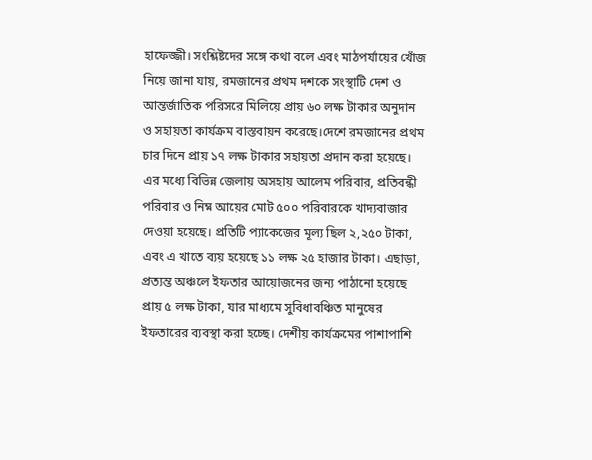হাফেজ্জী। সংশ্লিষ্টদের সঙ্গে কথা বলে এবং মাঠপর্যায়ের খোঁজ নিয়ে জানা যায়, রমজানের প্রথম দশকে সংস্থাটি দেশ ও আন্তর্জাতিক পরিসরে মিলিয়ে প্রায় ৬০ লক্ষ টাকার অনুদান ও সহায়তা কার্যক্রম বাস্তবায়ন করেছে।দেশে রমজানের প্রথম চার দিনে প্রায় ১৭ লক্ষ টাকার সহায়তা প্রদান করা হয়েছে। এর মধ্যে বিভিন্ন জেলায় অসহায় আলেম পরিবার, প্রতিবন্ধী পরিবার ও নিম্ন আয়ের মোট ৫০০ পরিবারকে খাদ্যবাজার দেওয়া হয়েছে। প্রতিটি প্যাকেজের মূল্য ছিল ২,২৫০ টাকা, এবং এ খাতে ব্যয় হয়েছে ১১ লক্ষ ২৫ হাজার টাকা। এছাড়া, প্রত্যন্ত অঞ্চলে ইফতার আয়োজনের জন্য পাঠানো হয়েছে প্রায় ৫ লক্ষ টাকা, যার মাধ্যমে সুবিধাবঞ্চিত মানুষের ইফতারের ব্যবস্থা করা হচ্ছে। দেশীয় কার্যক্রমের পাশাপাশি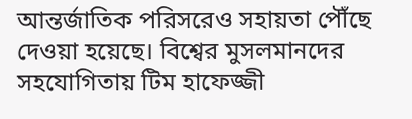আন্তর্জাতিক পরিসরেও সহায়তা পৌঁছে দেওয়া হয়েছে। বিশ্বের মুসলমানদের সহযোগিতায় টিম হাফেজ্জী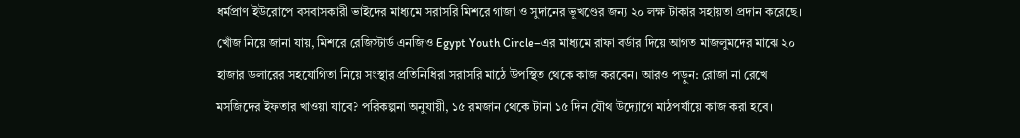ধর্মপ্রাণ ইউরোপে বসবাসকারী ভাইদের মাধ্যমে সরাসরি মিশরে গাজা ও সুদানের ভূখণ্ডের জন্য ২০ লক্ষ টাকার সহায়তা প্রদান করেছে। খোঁজ নিয়ে জানা যায়, মিশরে রেজিস্টার্ড এনজিও Egypt Youth Circle–এর মাধ্যমে রাফা বর্ডার দিয়ে আগত মাজলুমদের মাঝে ২০ হাজার ডলারের সহযোগিতা নিয়ে সংস্থার প্রতিনিধিরা সরাসরি মাঠে উপস্থিত থেকে কাজ করবেন। আরও পড়ুন: রোজা না রেখে মসজিদের ইফতার খাওয়া যাবে? পরিকল্পনা অনুযায়ী, ১৫ রমজান থেকে টানা ১৫ দিন যৌথ উদ্যোগে মাঠপর্যায়ে কাজ করা হবে।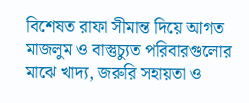বিশেষত রাফা সীমান্ত দিয়ে আগত মাজলুম ও বাস্তুচ্যুত পরিবারগুলোর মাঝে খাদ্য, জরুরি সহায়তা ও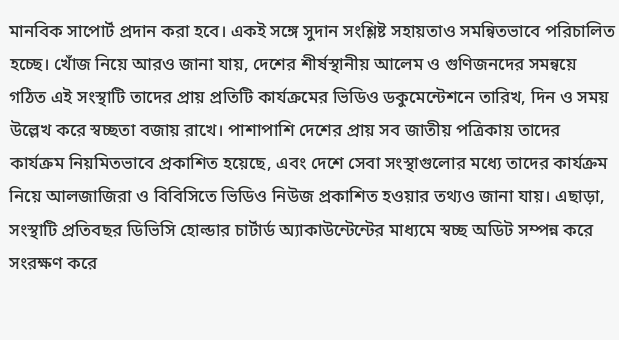মানবিক সাপোর্ট প্রদান করা হবে। একই সঙ্গে সুদান সংশ্লিষ্ট সহায়তাও সমন্বিতভাবে পরিচালিত হচ্ছে। খোঁজ নিয়ে আরও জানা যায়, দেশের শীর্ষস্থানীয় আলেম ও গুণিজনদের সমন্বয়ে গঠিত এই সংস্থাটি তাদের প্রায় প্রতিটি কার্যক্রমের ভিডিও ডকুমেন্টেশনে তারিখ, দিন ও সময় উল্লেখ করে স্বচ্ছতা বজায় রাখে। পাশাপাশি দেশের প্রায় সব জাতীয় পত্রিকায় তাদের কার্যক্রম নিয়মিতভাবে প্রকাশিত হয়েছে, এবং দেশে সেবা সংস্থাগুলোর মধ্যে তাদের কার্যক্রম নিয়ে আলজাজিরা ও বিবিসিতে ভিডিও নিউজ প্রকাশিত হওয়ার তথ্যও জানা যায়। এছাড়া, সংস্থাটি প্রতিবছর ডিভিসি হোল্ডার চার্টার্ড অ্যাকাউন্টেন্টের মাধ্যমে স্বচ্ছ অডিট সম্পন্ন করে সংরক্ষণ করে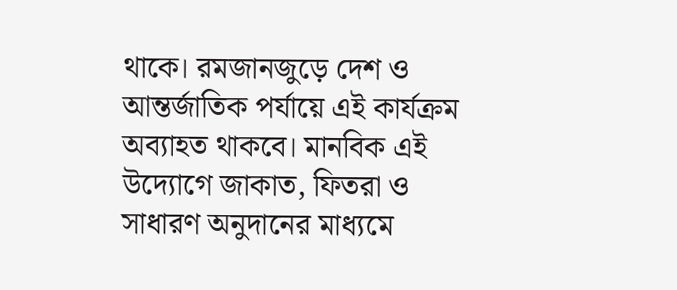থাকে। রমজানজুড়ে দেশ ও আন্তর্জাতিক পর্যায়ে এই কার্যক্রম অব্যাহত থাকবে। মানবিক এই উদ্যোগে জাকাত, ফিতরা ও সাধারণ অনুদানের মাধ্যমে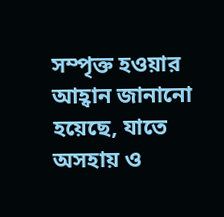সম্পৃক্ত হওয়ার আহ্বান জানানো হয়েছে, যাতে অসহায় ও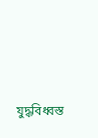যুদ্ধবিধ্বস্ত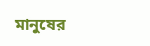মানুষের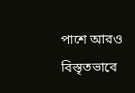পাশে আরও বিস্তৃতভাবে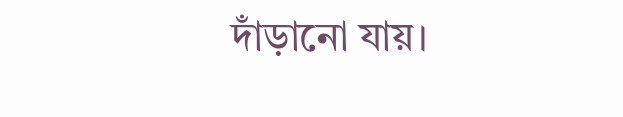দাঁড়ানো যায়।